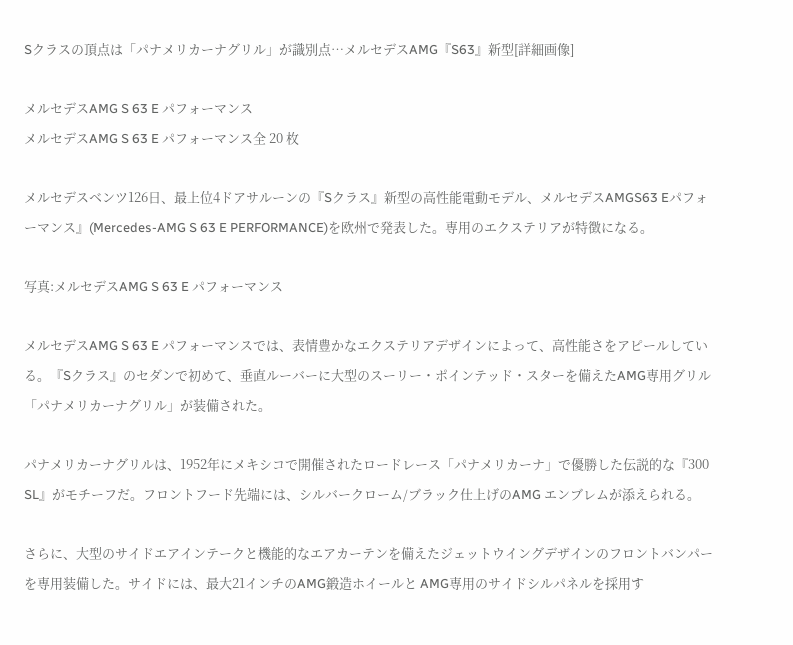Sクラスの頂点は「パナメリカーナグリル」が識別点…メルセデスAMG『S63』新型[詳細画像]

メルセデスAMG S 63 E パフォーマンス
メルセデスAMG S 63 E パフォーマンス全 20 枚

メルセデスベンツ126日、最上位4ドアサルーンの『Sクラス』新型の高性能電動モデル、メルセデスAMGS63 Eパフォーマンス』(Mercedes-AMG S 63 E PERFORMANCE)を欧州で発表した。専用のエクステリアが特徴になる。

写真:メルセデスAMG S 63 E パフォーマンス

メルセデスAMG S 63 E パフォーマンスでは、表情豊かなエクステリアデザインによって、高性能さをアピールしている。『Sクラス』のセダンで初めて、垂直ルーバーに大型のスーリー・ポインテッド・スターを備えたAMG専用グリル「パナメリカーナグリル」が装備された。

パナメリカーナグリルは、1952年にメキシコで開催されたロードレース「パナメリカーナ」で優勝した伝説的な『300 SL』がモチーフだ。フロントフード先端には、シルバークローム/ブラック仕上げのAMG エンブレムが添えられる。

さらに、大型のサイドエアインテークと機能的なエアカーテンを備えたジェットウイングデザインのフロントバンパーを専用装備した。サイドには、最大21インチのAMG鍛造ホイールと AMG専用のサイドシルパネルを採用す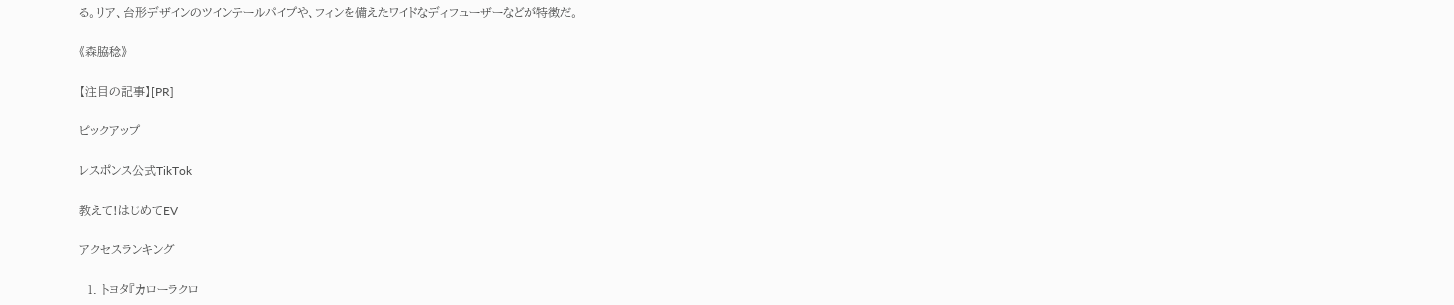る。リア、台形デザインのツインテールパイプや、フィンを備えたワイドなディフューザーなどが特徴だ。

《森脇稔》

【注目の記事】[PR]

ピックアップ

レスポンス公式TikTok

教えて!はじめてEV

アクセスランキング

  1. トヨタ『カローラクロ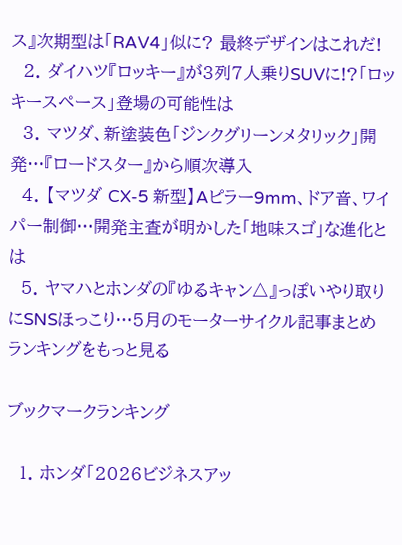ス』次期型は「RAV4」似に? 最終デザインはこれだ!
  2. ダイハツ『ロッキー』が3列7人乗りSUVに!?「ロッキースペース」登場の可能性は
  3. マツダ、新塗装色「ジンクグリーンメタリック」開発…『ロードスター』から順次導入
  4. 【マツダ CX-5 新型】Aピラー9mm、ドア音、ワイパー制御…開発主査が明かした「地味スゴ」な進化とは
  5. ヤマハとホンダの『ゆるキャン△』っぽいやり取りにSNSほっこり…5月のモーターサイクル記事まとめ
ランキングをもっと見る

ブックマークランキング

  1. ホンダ「2026ビジネスアッ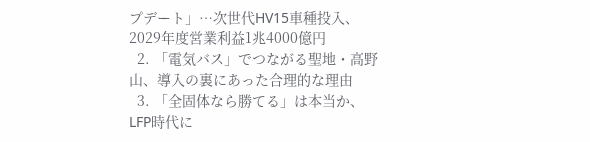プデート」…次世代HV15車種投入、2029年度営業利益1兆4000億円
  2. 「電気バス」でつながる聖地・高野山、導入の裏にあった合理的な理由
  3. 「全固体なら勝てる」は本当か、LFP時代に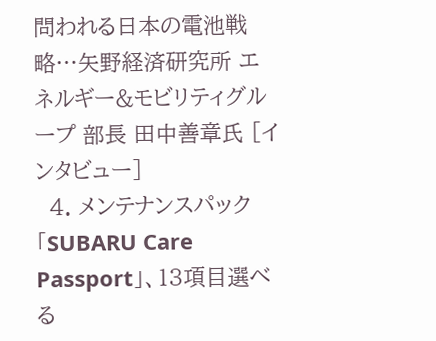問われる日本の電池戦略…矢野経済研究所 エネルギー&モビリティグループ 部長 田中善章氏 [インタビュー]
  4. メンテナンスパック「SUBARU Care Passport」、13項目選べる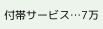付帯サービス…7万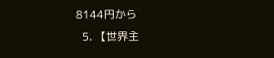8144円から
  5. 【世界主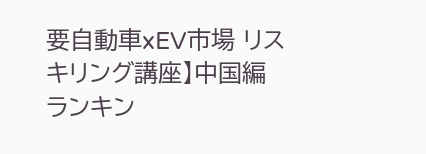要自動車xEV市場 リスキリング講座】中国編
ランキン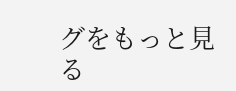グをもっと見る